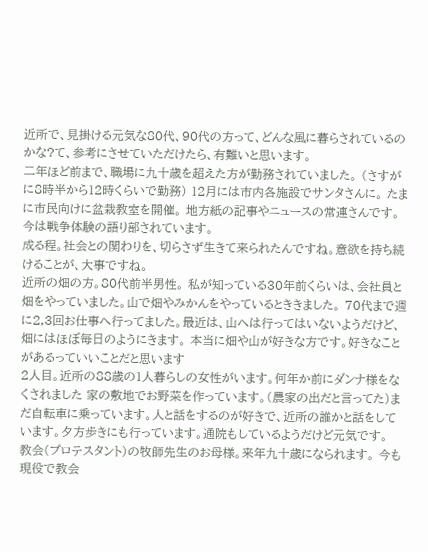近所で、見掛ける元気な80代、90代の方って、どんな風に暮らされているのかな?て、参考にさせていただけたら、有難いと思います。
二年ほど前まで、職場に九十歳を超えた方が勤務されていました。 (さすがに8時半から12時くらいで勤務) 12月には市内各施設でサンタさんに。 たまに市民向けに盆栽教室を開催。 地方紙の記事やニュースの常連さんです。 今は戦争体験の語り部されています。
成る程。社会との関わりを、切らさず生きて来られたんですね。意欲を持ち続けることが、大事ですね。
近所の畑の方。80代前半男性。 私が知っている30年前くらいは、会社員と畑をやっていました。山で畑やみかんをやっているとききました。 70代まで週に2,3回お仕事へ行ってました。最近は、山へは行ってはいないようだけど、畑にはほぼ毎日のようにきます。 本当に畑や山が好きな方です。好きなことがあるっていいことだと思います
2人目。近所の88歳の1人暮らしの女性がいます。何年か前にダンナ様をなくされました 家の敷地でお野菜を作っています。(農家の出だと言ってた)まだ自転車に乗っています。人と話をするのが好きで、近所の誰かと話をしています。夕方歩きにも行っています。通院もしているようだけど元気です。
教会(プロテスタント)の牧師先生のお母様。来年九十歳になられます。 今も現役で教会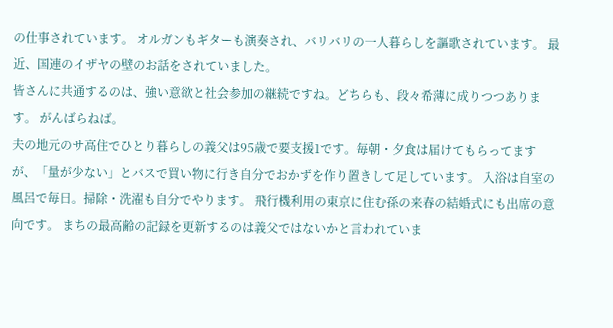の仕事されています。 オルガンもギターも演奏され、バリバリの一人暮らしを謳歌されています。 最近、国連のイザヤの壁のお話をされていました。
皆さんに共通するのは、強い意欲と社会参加の継続ですね。どちらも、段々希薄に成りつつあります。 がんばらねば。
夫の地元のサ高住でひとり暮らしの義父は95歳で要支援1です。毎朝・夕食は届けてもらってますが、「量が少ない」とバスで買い物に行き自分でおかずを作り置きして足しています。 入浴は自室の風呂で毎日。掃除・洗濯も自分でやります。 飛行機利用の東京に住む孫の来春の結婚式にも出席の意向です。 まちの最高齢の記録を更新するのは義父ではないかと言われていま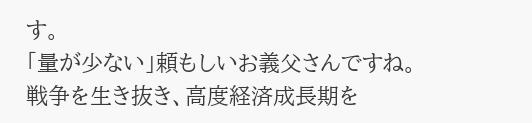す。
「量が少ない」頼もしいお義父さんですね。 戦争を生き抜き、高度経済成長期を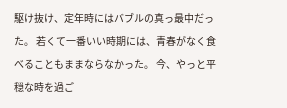駆け抜け、定年時にはバブルの真っ最中だった。 若くて一番いい時期には、青春がなく食べることもままならなかった。 今、やっと平穏な時を過ご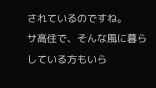されているのですね。
サ高住で、そんな風に暮らしている方もいら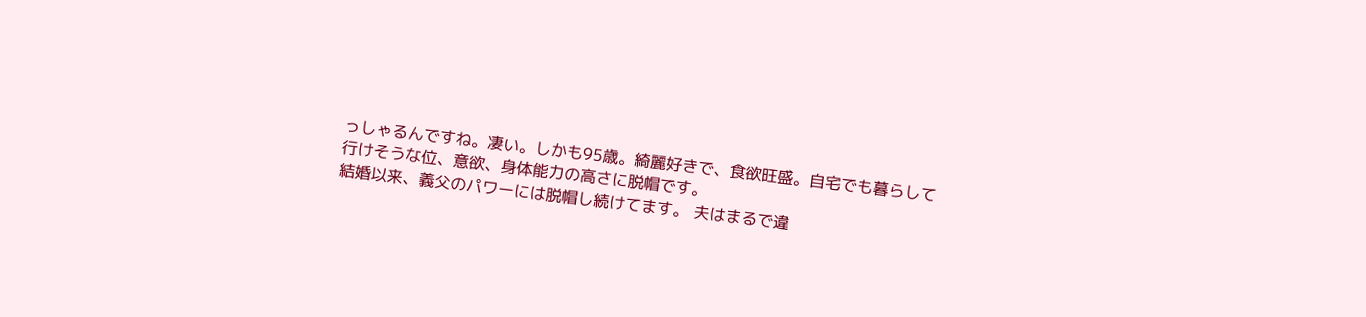っしゃるんですね。凄い。しかも95歳。綺麗好きで、食欲旺盛。自宅でも暮らして行けそうな位、意欲、身体能力の高さに脱帽です。
結婚以来、義父のパワーには脱帽し続けてます。 夫はまるで違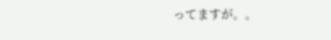ってますが。。